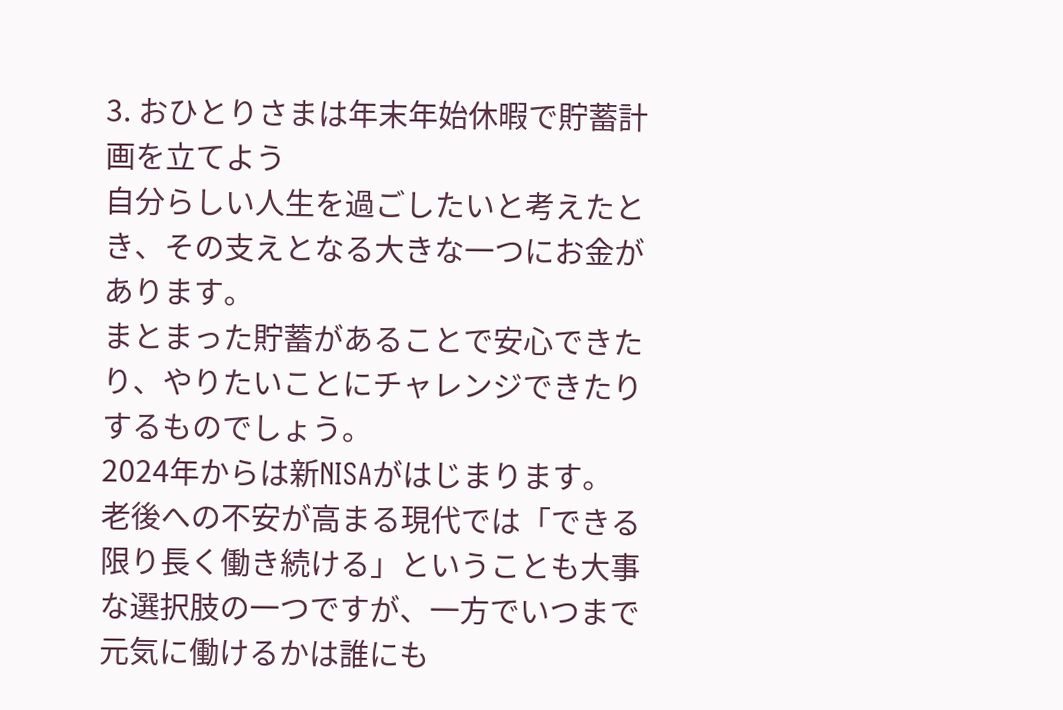3. おひとりさまは年末年始休暇で貯蓄計画を立てよう
自分らしい人生を過ごしたいと考えたとき、その支えとなる大きな一つにお金があります。
まとまった貯蓄があることで安心できたり、やりたいことにチャレンジできたりするものでしょう。
2024年からは新NISAがはじまります。
老後への不安が高まる現代では「できる限り長く働き続ける」ということも大事な選択肢の一つですが、一方でいつまで元気に働けるかは誰にも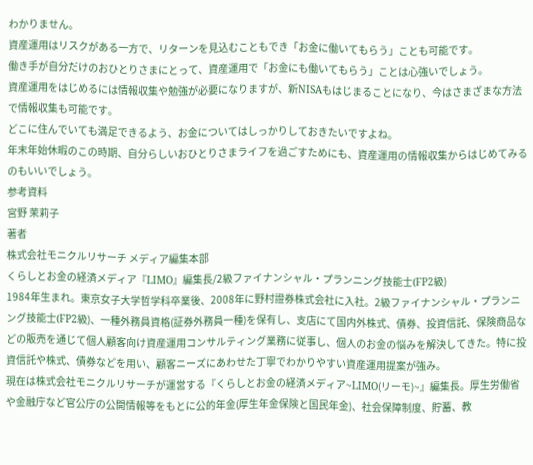わかりません。
資産運用はリスクがある一方で、リターンを見込むこともでき「お金に働いてもらう」ことも可能です。
働き手が自分だけのおひとりさまにとって、資産運用で「お金にも働いてもらう」ことは心強いでしょう。
資産運用をはじめるには情報収集や勉強が必要になりますが、新NISAもはじまることになり、今はさまざまな方法で情報収集も可能です。
どこに住んでいても満足できるよう、お金についてはしっかりしておきたいですよね。
年末年始休暇のこの時期、自分らしいおひとりさまライフを過ごすためにも、資産運用の情報収集からはじめてみるのもいいでしょう。
参考資料
宮野 茉莉子
著者
株式会社モニクルリサーチ メディア編集本部
くらしとお金の経済メディア『LIMO』編集長/2級ファイナンシャル・プランニング技能士(FP2級)
1984年生まれ。東京女子大学哲学科卒業後、2008年に野村證券株式会社に入社。2級ファイナンシャル・プランニング技能士(FP2級)、一種外務員資格(証券外務員一種)を保有し、支店にて国内外株式、債券、投資信託、保険商品などの販売を通じて個人顧客向け資産運用コンサルティング業務に従事し、個人のお金の悩みを解決してきた。特に投資信託や株式、債券などを用い、顧客ニーズにあわせた丁寧でわかりやすい資産運用提案が強み。
現在は株式会社モニクルリサーチが運営する『くらしとお金の経済メディア~LIMO(リーモ)~』編集長。厚生労働省や金融庁など官公庁の公開情報等をもとに公的年金(厚生年金保険と国民年金)、社会保障制度、貯蓄、教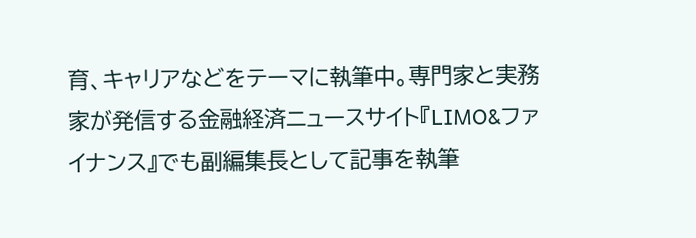育、キャリアなどをテーマに執筆中。専門家と実務家が発信する金融経済ニュースサイト『LIMO&ファイナンス』でも副編集長として記事を執筆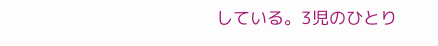している。3児のひとり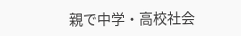親で中学・高校社会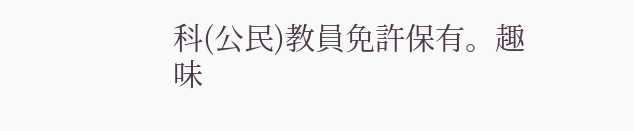科(公民)教員免許保有。趣味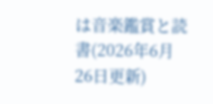は音楽鑑賞と読書(2026年6月26日更新)